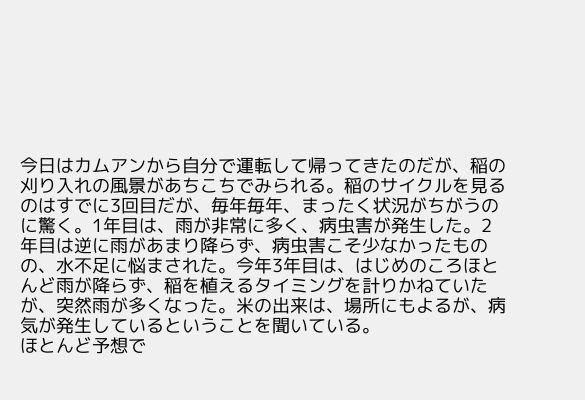今日はカムアンから自分で運転して帰ってきたのだが、稲の刈り入れの風景があちこちでみられる。稲のサイクルを見るのはすでに3回目だが、毎年毎年、まったく状況がちがうのに驚く。1年目は、雨が非常に多く、病虫害が発生した。2年目は逆に雨があまり降らず、病虫害こそ少なかったものの、水不足に悩まされた。今年3年目は、はじめのころほとんど雨が降らず、稲を植えるタイミングを計りかねていたが、突然雨が多くなった。米の出来は、場所にもよるが、病気が発生しているということを聞いている。
ほとんど予想で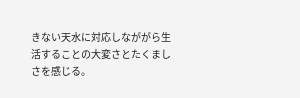きない天水に対応しなががら生活することの大変さとたくましさを感じる。